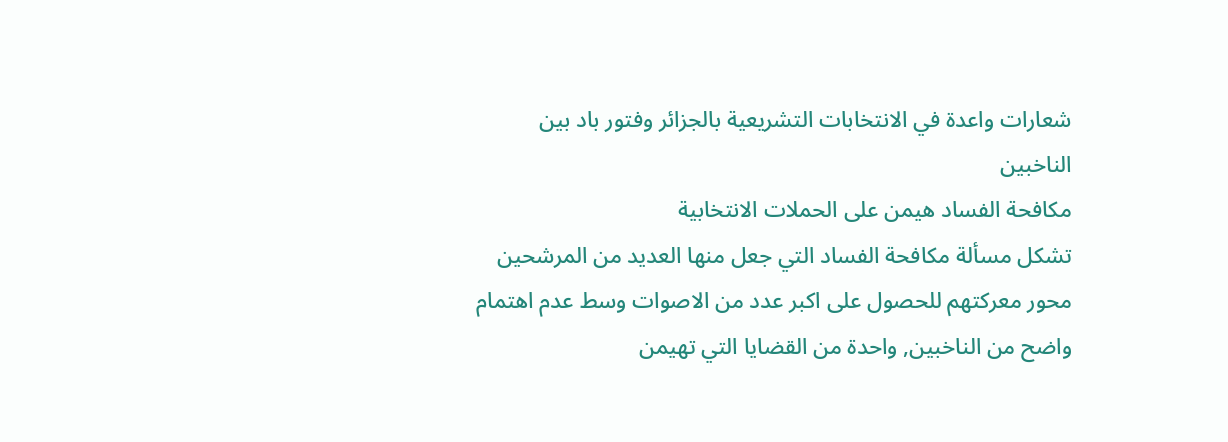شعارات واعدة في الانتخابات التشريعية بالجزائر وفتور باد بين الناخبين
مكافحة الفساد هيمن على الحملات الانتخابية
تشكل مسألة مكافحة الفساد التي جعل منها العديد من المرشحين محور معركتهم للحصول على اكبر عدد من الاصوات وسط عدم اهتمام واضح من الناخبين, واحدة من القضايا التي تهيمن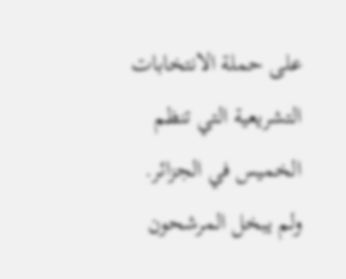على حملة الانتخابات التشريعية التي تنظم الخميس في الجزائر.
ولم يبخل المرشحون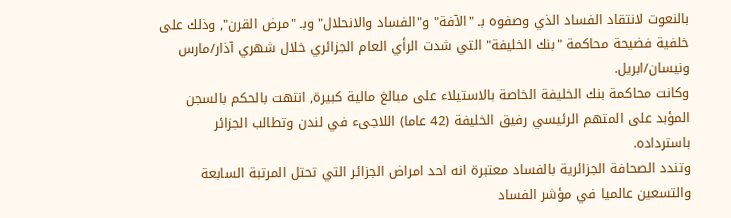بالنعوت لانتقاد الفساد الذي وصفوه بـ "الآفة" و"الفساد والانحلال" وبـ "مرض القرن", وذلك على خلفية فضيحة محاكمة "بنك الخليفة" التي شدت الرأي العام الجزائري خلال شهري آذار/مارس ونيسان/ابريل.
وكانت محاكمة بنك الخليفة الخاصة بالاستيلاء على مبالغ مالية كبيرة, انتهت بالحكم بالسجن المؤبد على المتهم الرئيسي رفيق الخليفة (42 عاما) اللاجىء في لندن وتطالب الجزائر باسترداده.
وتندد الصحافة الجزائرية بالفساد معتبرة انه احد امراض الجزائر التي تحتل المرتبة السابعة والتسعين عالميا في مؤشر الفساد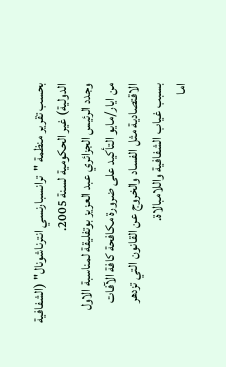بحسب تقرير منظمة "ترانسبارنسي انترناشونال" (الشفافية الدولية) غير الحكومية لسنة 2005.
وجدد الرئيس الجزائري عبد العزيز بوتفليقة لمناسبة الاول من ايار/مايو التأكيد على ضرورة مكافحة كافة الآفات الاقتصادية مثل الفساد والخروج عن القانون التي تزدهر بسبب غياب الشفافية واللامبالاة.
اما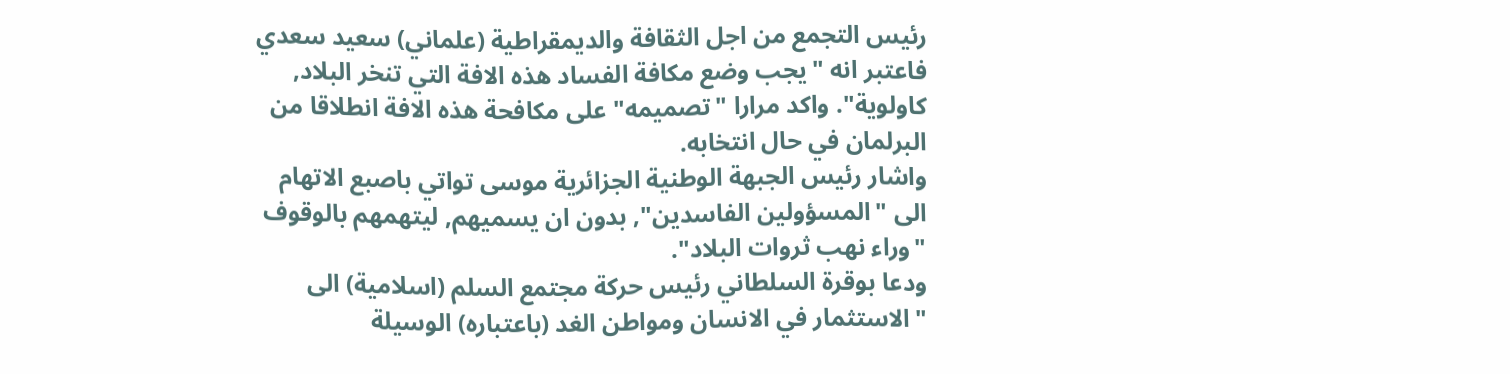رئيس التجمع من اجل الثقافة والديمقراطية (علماني) سعيد سعدي فاعتبر انه "يجب وضع مكافة الفساد هذه الافة التي تنخر البلاد, كاولوية". واكد مرارا "تصميمه" على مكافحة هذه الافة انطلاقا من البرلمان في حال انتخابه.
واشار رئيس الجبهة الوطنية الجزائرية موسى تواتي باصبع الاتهام الى "المسؤولين الفاسدين", بدون ان يسميهم, ليتهمهم بالوقوف "وراء نهب ثروات البلاد".
ودعا بوقرة السلطاني رئيس حركة مجتمع السلم (اسلامية) الى "الاستثمار في الانسان ومواطن الغد (باعتباره) الوسيلة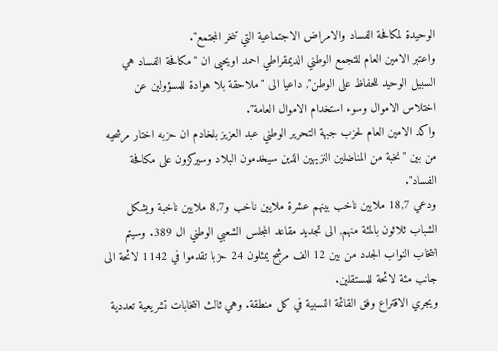الوحيدة لمكافحة الفساد والامراض الاجتماعية التي تنخر المجتمع".
واعتبر الامين العام للتجمع الوطني الديمقراطي احمد اويحيى ان "مكافحة الفساد هي السبيل الوحيد للحفاظ على الوطن", داعيا الى "ملاحقة بلا هوادة للمسؤولين عن اختلاس الاموال وسوء استخدام الاموال العامة".
واكد الامين العام لحزب جبهة التحرير الوطني عبد العزيز بلخادم ان حزبه اختار مرشحيه من بين "نخبة من المناضلين النزيهين الذين سيخدمون البلاد وسيركزون على مكافحة الفساد".
ودعي 18,7 ملايين ناخب بينهم عشرة ملايين ناخب و8,7 ملايين ناخبة ويشكل الشباب ثلاثون بالمئة منهم, الى تجديد مقاعد المجلس الشعبي الوطني ال 389. وسيتم انتخاب النواب الجدد من بين 12 الف مرشح يمثلون 24 حزبا تقدموا في 1142 لائحة الى جانب مئة لائحة للمستقلين.
ويجري الاقتراع وفق القائمة النسبية في كل منطقة. وهي ثالث انتخابات تشريعية تعددية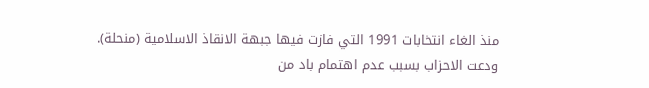منذ الغاء انتخابات 1991 التي فازت فيها جبهة الانقاذ الاسلامية (منحلة).
ودعت الاحزاب بسبب عدم اهتمام باد من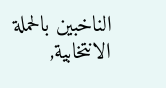الناخبين بالحملة الانتخابية,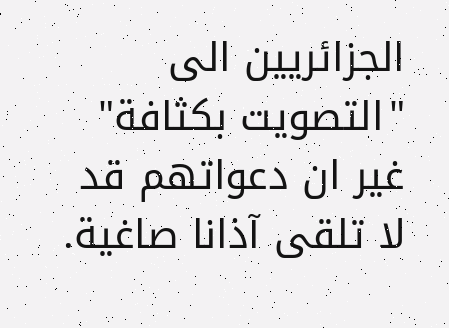الجزائريين الى "التصويت بكثافة" غير ان دعواتهم قد لا تلقى آذانا صاغية.